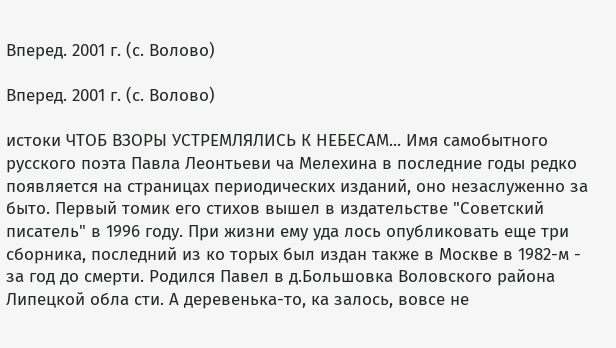Вперед. 2001 г. (с. Волово)

Вперед. 2001 г. (с. Волово)

истоки ЧТОБ ВЗОРЫ УСТРЕМЛЯЛИСЬ К НЕБЕСАМ... Имя самобытного русского поэта Павла Леонтьеви ча Мелехина в последние годы редко появляется на страницах периодических изданий, оно незаслуженно за быто. Первый томик его стихов вышел в издательстве "Советский писатель" в 1996 году. При жизни ему уда лось опубликовать еще три сборника, последний из ко торых был издан также в Москве в 1982-м - за год до смерти. Родился Павел в д.Большовка Воловского района Липецкой обла сти. А деревенька-то, ка залось, вовсе не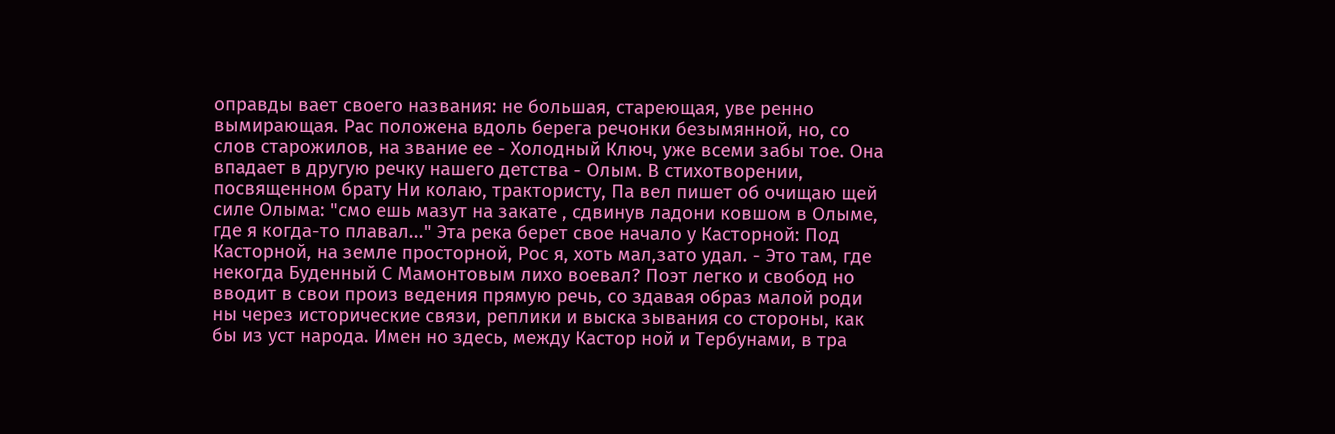оправды вает своего названия: не большая, стареющая, уве ренно вымирающая. Рас положена вдоль берега речонки безымянной, но, со слов старожилов, на звание ее - Холодный Ключ, уже всеми забы тое. Она впадает в другую речку нашего детства - Олым. В стихотворении, посвященном брату Ни колаю, трактористу, Па вел пишет об очищаю щей силе Олыма: "смо ешь мазут на закате , сдвинув ладони ковшом в Олыме, где я когда-то плавал..." Эта река берет свое начало у Касторной: Под Касторной, на земле просторной, Рос я, хоть мал,зато удал. - Это там, где некогда Буденный С Мамонтовым лихо воевал? Поэт легко и свобод но вводит в свои произ ведения прямую речь, со здавая образ малой роди ны через исторические связи, реплики и выска зывания со стороны, как бы из уст народа. Имен но здесь, между Кастор ной и Тербунами, в тра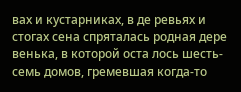вах и кустарниках, в де ревьях и стогах сена спряталась родная дере венька, в которой оста лось шесть-семь домов, гремевшая когда-то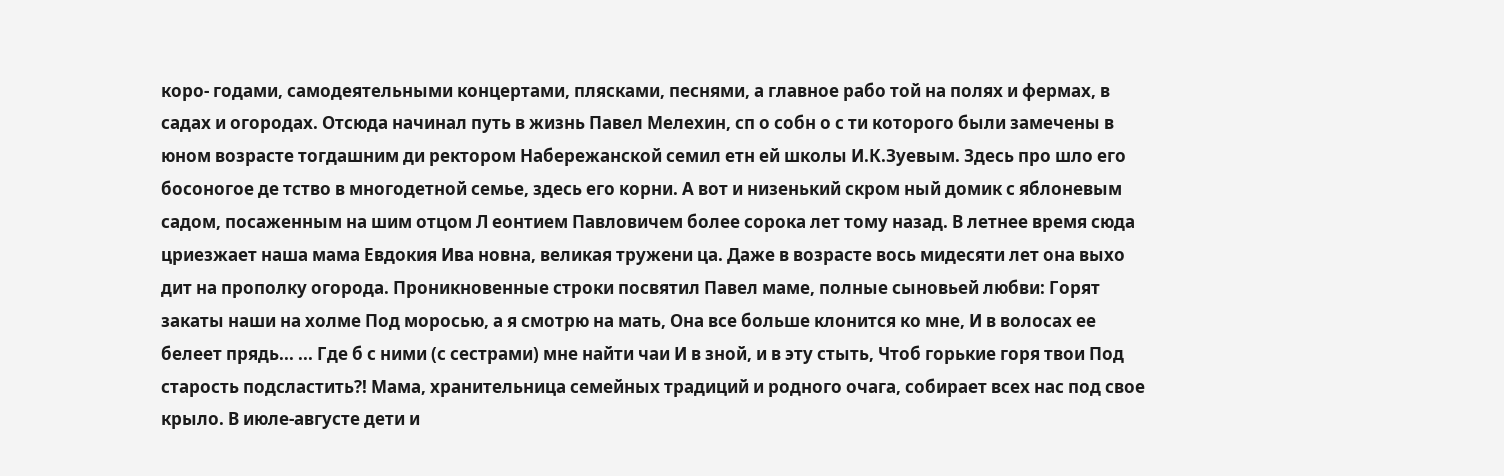коро- годами, самодеятельными концертами, плясками, песнями, а главное рабо той на полях и фермах, в садах и огородах. Отсюда начинал путь в жизнь Павел Мелехин, сп о собн о с ти которого были замечены в юном возрасте тогдашним ди ректором Набережанской семил етн ей школы И.К.Зуевым. Здесь про шло его босоногое де тство в многодетной семье, здесь его корни. А вот и низенький скром ный домик с яблоневым садом, посаженным на шим отцом Л еонтием Павловичем более сорока лет тому назад. В летнее время сюда цриезжает наша мама Евдокия Ива новна, великая тружени ца. Даже в возрасте вось мидесяти лет она выхо дит на прополку огорода. Проникновенные строки посвятил Павел маме, полные сыновьей любви: Горят закаты наши на холме Под моросью, а я смотрю на мать, Она все больше клонится ко мне, И в волосах ее белеет прядь... ... Где б с ними (с сестрами) мне найти чаи И в зной, и в эту стыть, Чтоб горькие горя твои Под старость подсластить?! Мама, хранительница семейных традиций и родного очага, собирает всех нас под свое крыло. В июле-августе дети и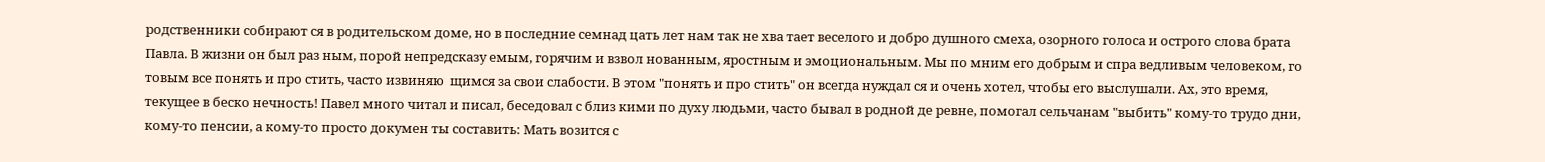родственники собирают ся в родительском доме, но в последние семнад цать лет нам так не хва тает веселого и добро душного смеха, озорного голоса и острого слова брата Павла. В жизни он был раз ным, порой непредсказу емым, горячим и взвол нованным, яростным и эмоциональным. Мы по мним его добрым и спра ведливым человеком, го товым все понять и про стить, часто извиняю  щимся за свои слабости. В этом "понять и про стить" он всегда нуждал ся и очень хотел, чтобы его выслушали. Ах, это время, текущее в беско нечность! Павел много читал и писал, беседовал с близ кими по духу людьми, часто бывал в родной де ревне, помогал сельчанам "выбить" кому-то трудо дни, кому-то пенсии, а кому-то просто докумен ты составить: Мать возится с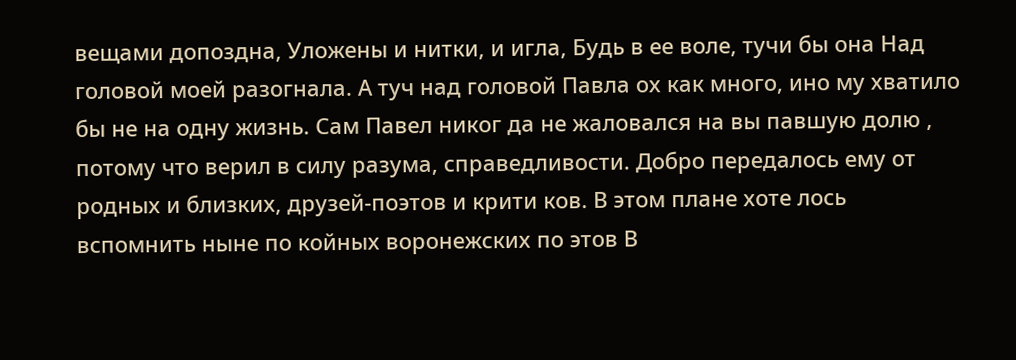вещами допоздна, Уложены и нитки, и игла, Будь в ее воле, тучи бы она Над головой моей разогнала. А туч над головой Павла ох как много, ино му хватило бы не на одну жизнь. Сам Павел никог да не жаловался на вы павшую долю , потому что верил в силу разума, справедливости. Добро передалось ему от родных и близких, друзей-поэтов и крити ков. В этом плане хоте лось вспомнить ныне по койных воронежских по этов В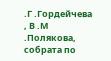.Г .Гордейчева , В .М .Полякова, собрата по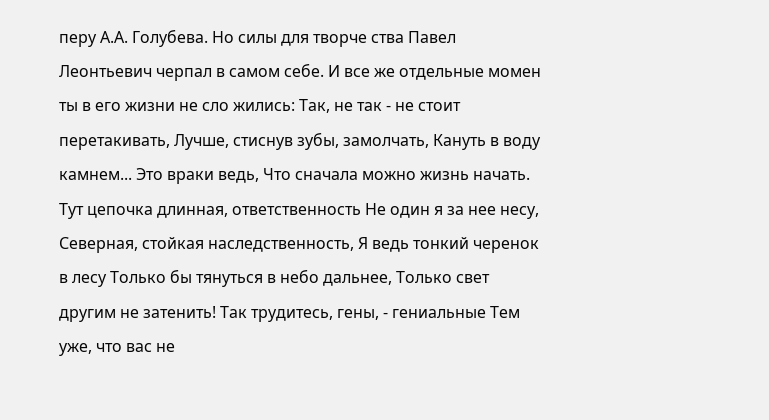перу А.А. Голубева. Но силы для творче ства Павел Леонтьевич черпал в самом себе. И все же отдельные момен ты в его жизни не сло жились: Так, не так - не стоит перетакивать, Лучше, стиснув зубы, замолчать, Кануть в воду камнем... Это враки ведь, Что сначала можно жизнь начать. Тут цепочка длинная, ответственность Не один я за нее несу, Северная, стойкая наследственность, Я ведь тонкий черенок в лесу Только бы тянуться в небо дальнее, Только свет другим не затенить! Так трудитесь, гены, - гениальные Тем уже, что вас не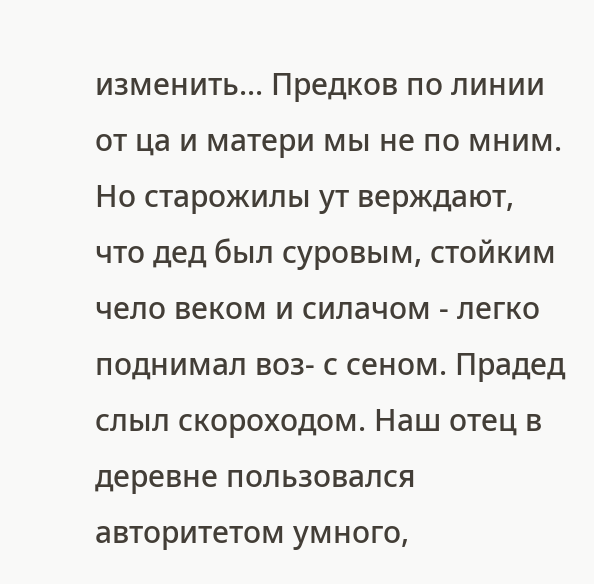изменить... Предков по линии от ца и матери мы не по мним. Но старожилы ут верждают, что дед был суровым, стойким чело веком и силачом - легко поднимал воз- с сеном. Прадед слыл скороходом. Наш отец в деревне пользовался авторитетом умного,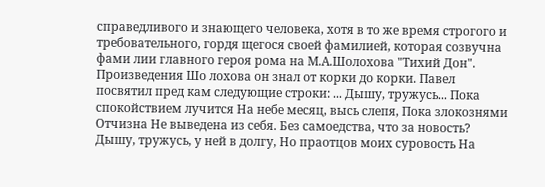справедливого и знающего человека, хотя в то же время строгого и требовательного, гордя щегося своей фамилией, которая созвучна фами лии главного героя рома на М.А.Шолохова "Тихий Дон". Произведения Шо лохова он знал от корки до корки. Павел посвятил пред кам следующие строки: ... Дышу, тружусь... Пока спокойствием лучится На небе месяц, высь слепя, Пока злокознями Отчизна Не выведена из себя. Без самоедства, что за новость? Дышу, тружусь, у ней в долгу, Но праотцов моих суровость На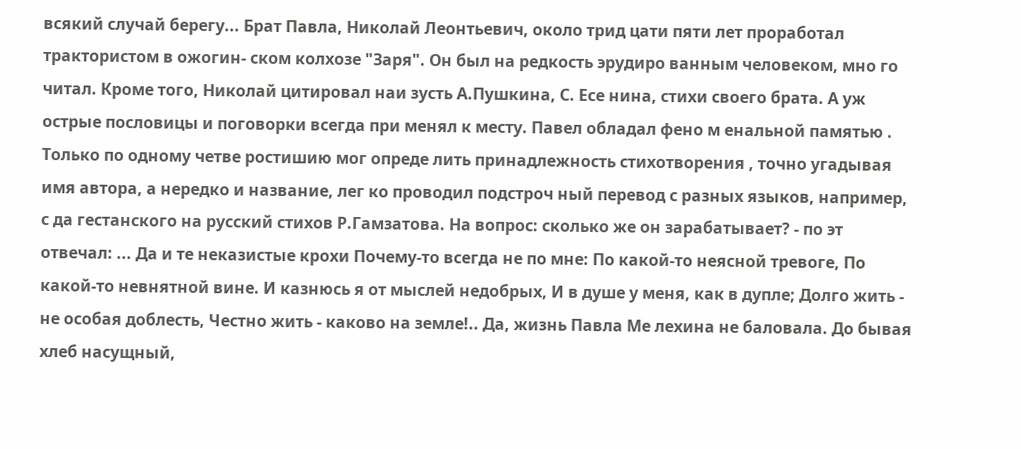всякий случай берегу... Брат Павла, Николай Леонтьевич, около трид цати пяти лет проработал трактористом в ожогин- ском колхозе "Заря". Он был на редкость эрудиро ванным человеком, мно го читал. Кроме того, Николай цитировал наи зусть А.Пушкина, С. Есе нина, стихи своего брата. А уж острые пословицы и поговорки всегда при менял к месту. Павел обладал фено м енальной памятью . Только по одному четве ростишию мог опреде лить принадлежность стихотворения , точно угадывая имя автора, а нередко и название, лег ко проводил подстроч ный перевод с разных языков, например, с да гестанского на русский стихов Р.Гамзатова. На вопрос: сколько же он зарабатывает? - по эт отвечал: ... Да и те неказистые крохи Почему-то всегда не по мне: По какой-то неясной тревоге, По какой-то невнятной вине. И казнюсь я от мыслей недобрых, И в душе у меня, как в дупле; Долго жить - не особая доблесть, Честно жить - каково на земле!.. Да, жизнь Павла Ме лехина не баловала. До бывая хлеб насущный,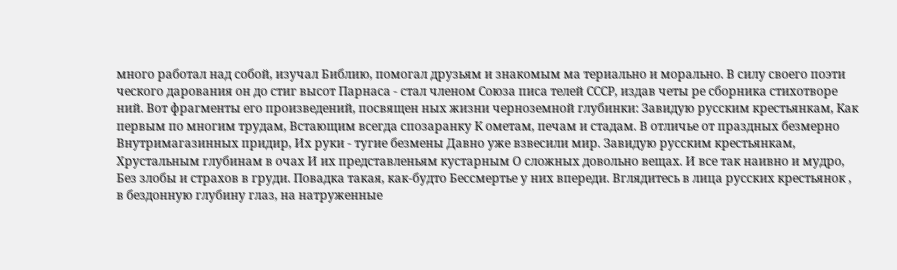много работал над собой, изучал Библию, помогал друзьям и знакомым ма териально и морально. В силу своего поэти ческого дарования он до стиг высот Парнаса - стал членом Союза писа телей СССР, издав четы ре сборника стихотворе ний. Вот фрагменты его произведений, посвящен ных жизни черноземной глубинки: Завидую русским крестьянкам, Как первым по многим трудам, Встающим всегда спозаранку К ометам, печам и стадам. В отличье от праздных безмерно Внутримагазинных придир, Их руки - тугие безмены Давно уже взвесили мир. Завидую русским крестьянкам, Хрустальным глубинам в очах И их представленьям кустарным О сложных довольно вещах. И все так наивно и мудро, Без злобы и страхов в груди. Повадка такая, как-будто Бессмертье у них впереди. Вглядитесь в лица русских крестьянок , в бездонную глубину глаз, на натруженные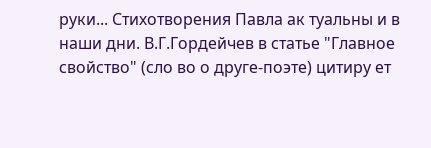руки... Стихотворения Павла ак туальны и в наши дни. В.Г.Гордейчев в статье "Главное свойство" (сло во о друге-поэте) цитиру ет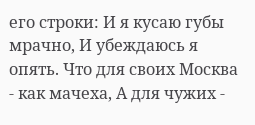его строки: И я кусаю губы мрачно, И убеждаюсь я опять. Что для своих Москва - как мачеха, А для чужих -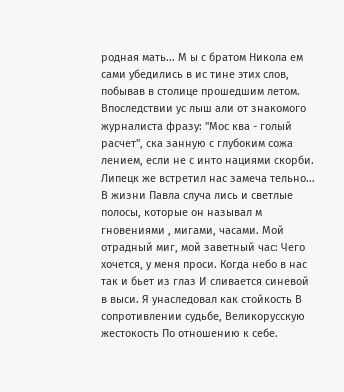родная мать... М ы с братом Никола ем сами убедились в ис тине этих слов, побывав в столице прошедшим летом. Впоследствии ус лыш али от знакомого журналиста фразу: "Мос ква - голый расчет", ска занную с глубоким сожа лением, если не с инто нациями скорби. Липецк же встретил нас замеча тельно... В жизни Павла случа лись и светлые полосы, которые он называл м гновениями , мигами, часами. Мой отрадный миг, мой заветный час: Чего хочется, у меня проси. Когда небо в нас так и бьет из глаз И сливается синевой в выси. Я унаследовал как стойкость В сопротивлении судьбе, Великорусскую жестокость По отношению к себе.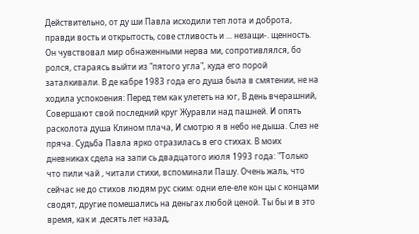Действительно, от ду ши Павла исходили теп лота и доброта, правди вость и открытость, сове стливость и ... незащи-. щенность. Он чувствовал мир обнаженными нерва ми, сопротивлялся, бо ролся, стараясь выйти из "пятого угла", куда его порой заталкивали. В де кабре 1983 года его душа была в смятении, не на ходила успокоения: Перед тем как улететь на юг, В день вчерашний, Совершают свой последний круг Журавли над пашней. И опять расколота душа Клином плача, И смотрю я в небо не дыша. Слез не пряча. Судьба Павла ярко отразилась в его стихах. В моих дневниках сдела на запи сь двадцатого июля 1993 года: "Только что пили чай , читали стихи, вспоминали Пашу. Очень жаль, что сейчас не до стихов людям рус ским: одни еле-еле кон цы с концами сводят, другие помешались на деньгах любой ценой. Ты бы и в это время, как и .десять лет назад,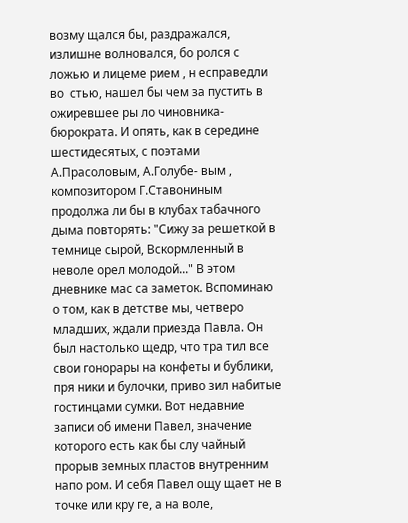возму щался бы, раздражался, излишне волновался, бо ролся с ложью и лицеме рием , н есправедли во  стью, нашел бы чем за пустить в ожиревшее ры ло чиновника-бюрократа. И опять, как в середине шестидесятых, с поэтами А.Прасоловым, А.Голубе- вым , композитором Г.Ставониным продолжа ли бы в клубах табачного дыма повторять: "Сижу за решеткой в темнице сырой, Вскормленный в неволе орел молодой..." В этом дневнике мас са заметок. Вспоминаю о том, как в детстве мы, четверо младших, ждали приезда Павла. Он был настолько щедр, что тра тил все свои гонорары на конфеты и бублики, пря ники и булочки, приво зил набитые гостинцами сумки. Вот недавние записи об имени Павел, значение которого есть как бы слу чайный прорыв земных пластов внутренним напо ром. И себя Павел ощу щает не в точке или кру ге, а на воле,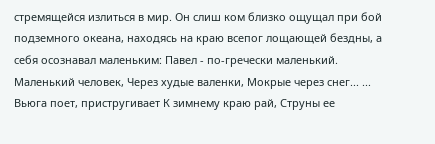стремящейся излиться в мир. Он слиш ком близко ощущал при бой подземного океана, находясь на краю всепог лощающей бездны, а себя осознавал маленьким: Павел - по-гречески маленький. Маленький человек, Через худые валенки, Мокрые через снег... ... Вьюга поет, пристругивает К зимнему краю рай, Струны ее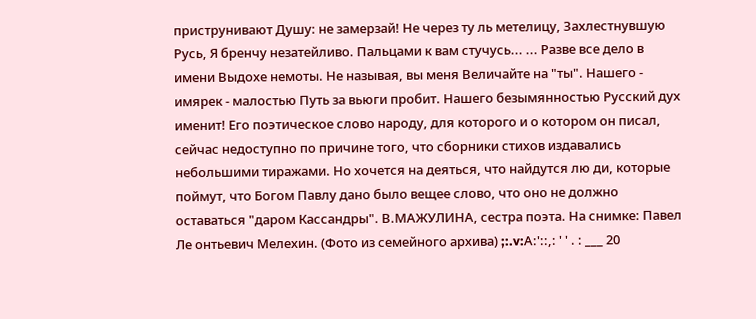приструнивают Душу: не замерзай! Не через ту ль метелицу, Захлестнувшую Русь, Я бренчу незатейливо. Пальцами к вам стучусь... ... Разве все дело в имени Выдохе немоты. Не называя, вы меня Величайте на "ты". Нашего - имярек - малостью Путь за вьюги пробит. Нашего безымянностью Русский дух именит! Его поэтическое слово народу, для которого и о котором он писал, сейчас недоступно по причине того, что сборники стихов издавались небольшими тиражами. Но хочется на деяться, что найдутся лю ди, которые поймут, что Богом Павлу дано было вещее слово, что оно не должно оставаться "даром Кассандры". В.МАЖУЛИНА, сестра поэта. На снимке: Павел Ле онтьевич Мелехин. (Фото из семейного архива) ;:.v:А:'::,: ' ' . : ___ 20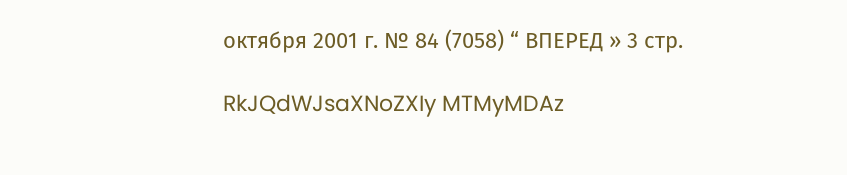октября 2001 г. № 84 (7058) “ ВПЕРЕД » 3 стр.

RkJQdWJsaXNoZXIy MTMyMDAz